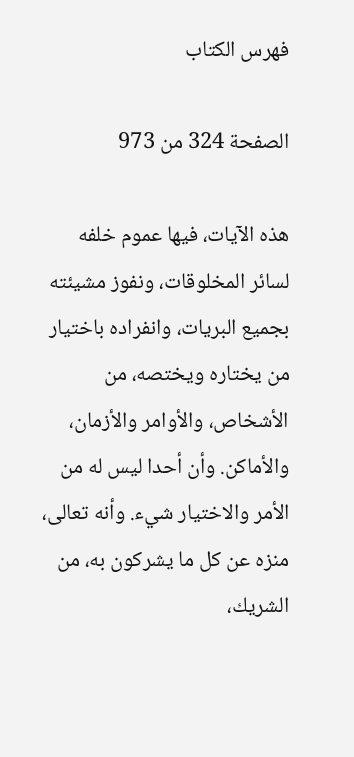فهرس الكتاب

الصفحة 324 من 973

هذه الآيات، فيها عموم خلفه لسائر المخلوقات، ونفوز مشيئته بجميع البريات، وانفراده باختيار من يختاره ويختصه، من الأشخاص، والأوامر والأزمان، والأماكن. وأن أحدا ليس له من الأمر والاختيار شيء. وأنه تعالى، منزه عن كل ما يشركون به، من الشريك،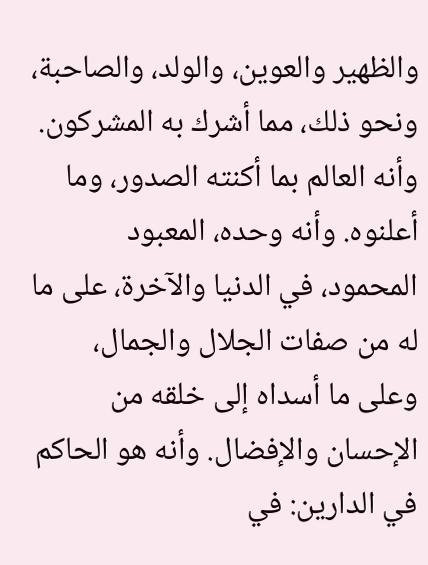والظهير والعوين، والولد، والصاحبة، ونحو ذلك، مما أشرك به المشركون. وأنه العالم بما أكنته الصدور، وما أعلنوه. وأنه وحده، المعبود المحمود، في الدنيا والآخرة، على ما له من صفات الجلال والجمال، وعلى ما أسداه إلى خلقه من الإحسان والإفضال. وأنه هو الحاكم في الدارين: في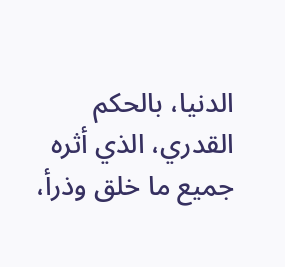الدنيا، بالحكم القدري، الذي أثره جميع ما خلق وذرأ،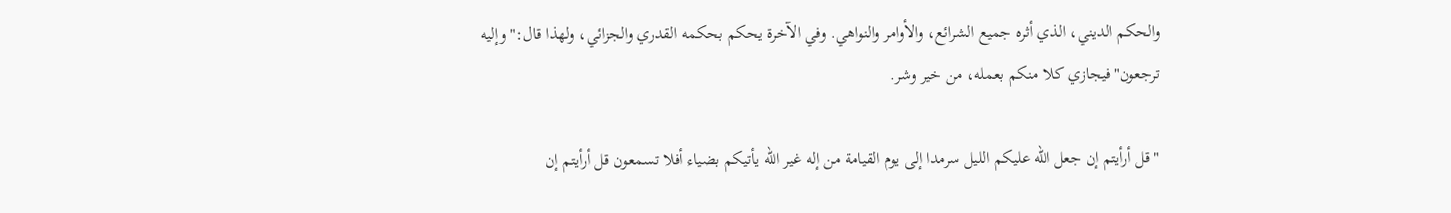والحكم الديني، الذي أثره جميع الشرائع، والأوامر والنواهي. وفي الآخرة يحكم بحكمه القدري والجزائي، ولهذا قال:"وإليه ترجعون"فيجازي كلا منكم بعمله، من خير وشر.

"قل أرأيتم إن جعل الله عليكم الليل سرمدا إلى يوم القيامة من إله غير الله يأتيكم بضياء أفلا تسمعون قل أرأيتم إن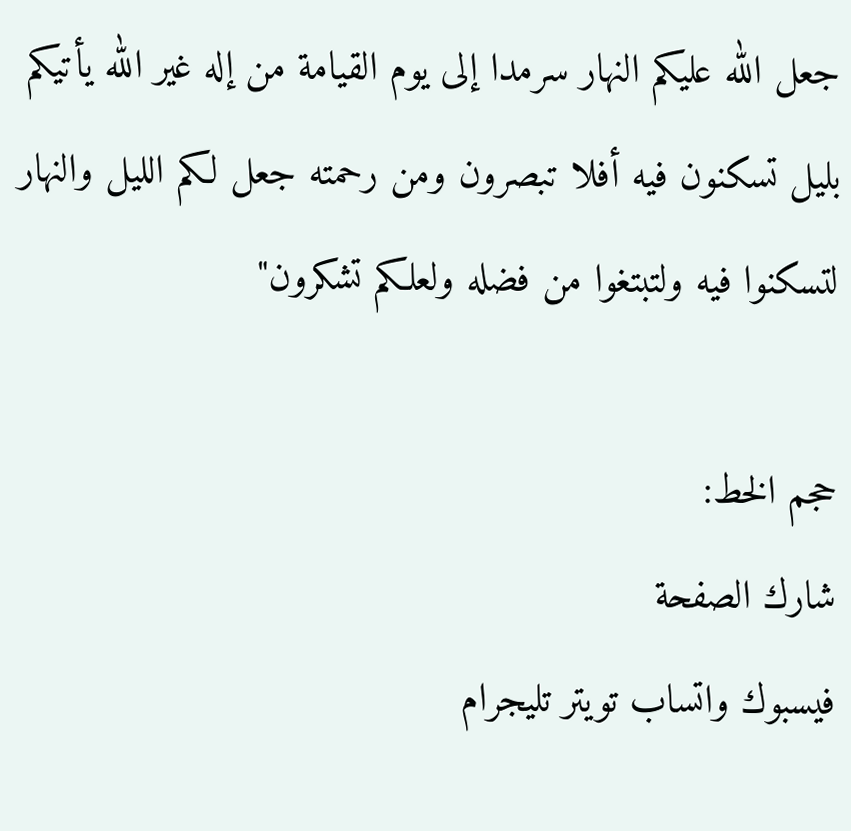جعل الله عليكم النهار سرمدا إلى يوم القيامة من إله غير الله يأتيكم بليل تسكنون فيه أفلا تبصرون ومن رحمته جعل لكم الليل والنهار لتسكنوا فيه ولتبتغوا من فضله ولعلكم تشكرون"

حجم الخط:
شارك الصفحة
فيسبوك واتساب تويتر تليجرام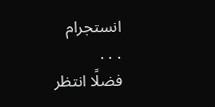انستجرام
. . .
فضلًا انتظر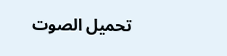تحميل الصوت